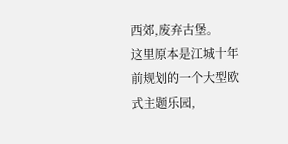西郊,废弃古堡。
这里原本是江城十年前规划的一个大型欧式主题乐园,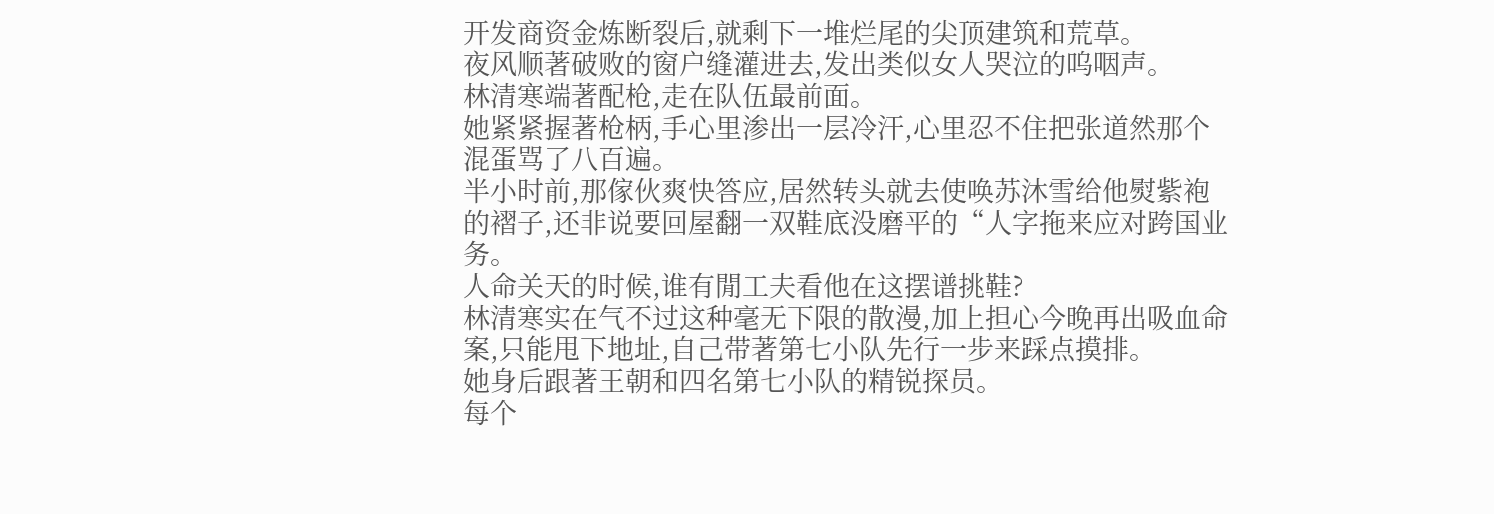开发商资金炼断裂后,就剩下一堆烂尾的尖顶建筑和荒草。
夜风顺著破败的窗户缝灌进去,发出类似女人哭泣的呜咽声。
林清寒端著配枪,走在队伍最前面。
她紧紧握著枪柄,手心里渗出一层冷汗,心里忍不住把张道然那个混蛋骂了八百遍。
半小时前,那傢伙爽快答应,居然转头就去使唤苏沐雪给他熨紫袍的褶子,还非说要回屋翻一双鞋底没磨平的“人字拖来应对跨国业务。
人命关天的时候,谁有閒工夫看他在这摆谱挑鞋?
林清寒实在气不过这种毫无下限的散漫,加上担心今晚再出吸血命案,只能甩下地址,自己带著第七小队先行一步来踩点摸排。
她身后跟著王朝和四名第七小队的精锐探员。
每个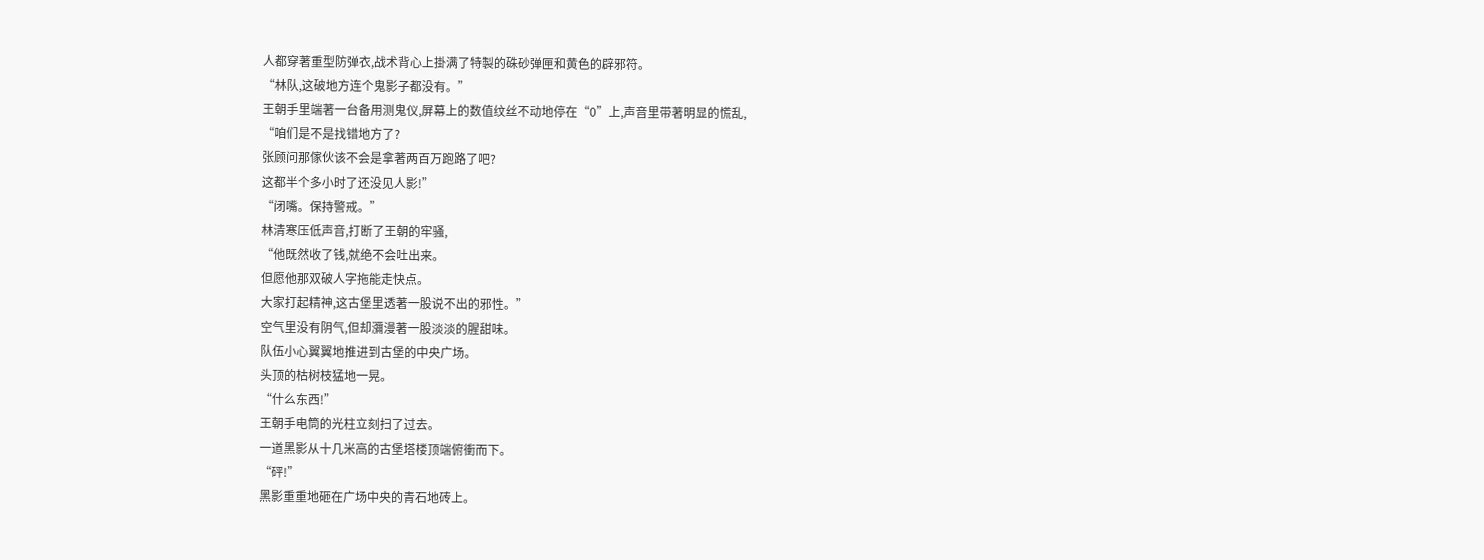人都穿著重型防弹衣,战术背心上掛满了特製的硃砂弹匣和黄色的辟邪符。
“林队,这破地方连个鬼影子都没有。”
王朝手里端著一台备用测鬼仪,屏幕上的数值纹丝不动地停在“0”上,声音里带著明显的慌乱,
“咱们是不是找错地方了?
张顾问那傢伙该不会是拿著两百万跑路了吧?
这都半个多小时了还没见人影!”
“闭嘴。保持警戒。”
林清寒压低声音,打断了王朝的牢骚,
“他既然收了钱,就绝不会吐出来。
但愿他那双破人字拖能走快点。
大家打起精神,这古堡里透著一股说不出的邪性。”
空气里没有阴气,但却瀰漫著一股淡淡的腥甜味。
队伍小心翼翼地推进到古堡的中央广场。
头顶的枯树枝猛地一晃。
“什么东西!”
王朝手电筒的光柱立刻扫了过去。
一道黑影从十几米高的古堡塔楼顶端俯衝而下。
“砰!”
黑影重重地砸在广场中央的青石地砖上。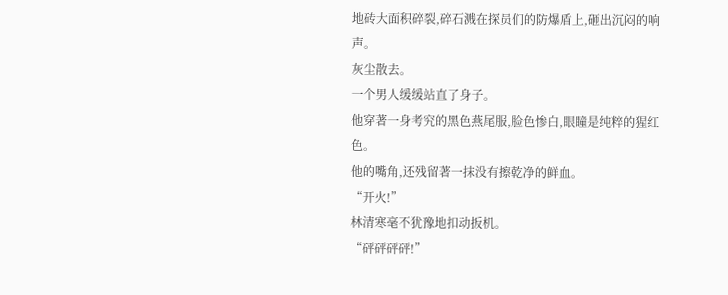地砖大面积碎裂,碎石溅在探员们的防爆盾上,砸出沉闷的响声。
灰尘散去。
一个男人缓缓站直了身子。
他穿著一身考究的黑色燕尾服,脸色惨白,眼瞳是纯粹的猩红色。
他的嘴角,还残留著一抹没有擦乾净的鲜血。
“开火!”
林清寒毫不犹豫地扣动扳机。
“砰砰砰砰!”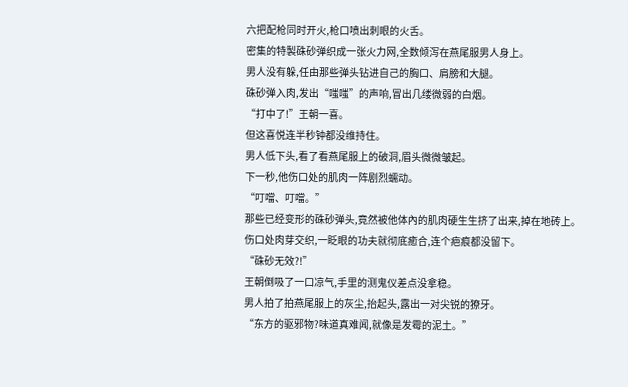六把配枪同时开火,枪口喷出刺眼的火舌。
密集的特製硃砂弹织成一张火力网,全数倾泻在燕尾服男人身上。
男人没有躲,任由那些弹头钻进自己的胸口、肩膀和大腿。
硃砂弹入肉,发出“嗤嗤”的声响,冒出几缕微弱的白烟。
“打中了!”王朝一喜。
但这喜悦连半秒钟都没维持住。
男人低下头,看了看燕尾服上的破洞,眉头微微皱起。
下一秒,他伤口处的肌肉一阵剧烈蠕动。
“叮噹、叮噹。”
那些已经变形的硃砂弹头,竟然被他体內的肌肉硬生生挤了出来,掉在地砖上。
伤口处肉芽交织,一眨眼的功夫就彻底癒合,连个疤痕都没留下。
“硃砂无效?!”
王朝倒吸了一口凉气,手里的测鬼仪差点没拿稳。
男人拍了拍燕尾服上的灰尘,抬起头,露出一对尖锐的獠牙。
“东方的驱邪物?味道真难闻,就像是发霉的泥土。”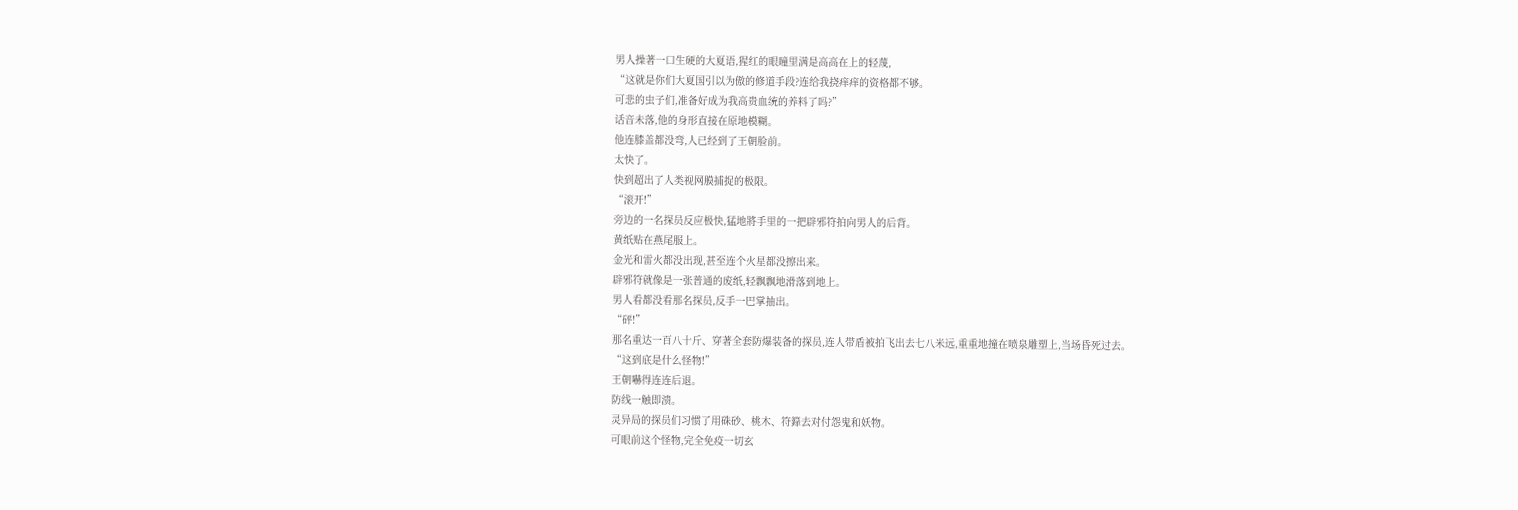男人操著一口生硬的大夏语,猩红的眼瞳里满是高高在上的轻蔑,
“这就是你们大夏国引以为傲的修道手段?连给我挠痒痒的资格都不够。
可悲的虫子们,准备好成为我高贵血统的养料了吗?”
话音未落,他的身形直接在原地模糊。
他连膝盖都没弯,人已经到了王朝脸前。
太快了。
快到超出了人类视网膜捕捉的极限。
“滚开!”
旁边的一名探员反应极快,猛地將手里的一把辟邪符拍向男人的后背。
黄纸贴在燕尾服上。
金光和雷火都没出现,甚至连个火星都没擦出来。
辟邪符就像是一张普通的废纸,轻飘飘地滑落到地上。
男人看都没看那名探员,反手一巴掌抽出。
“砰!”
那名重达一百八十斤、穿著全套防爆装备的探员,连人带盾被拍飞出去七八米远,重重地撞在喷泉雕塑上,当场昏死过去。
“这到底是什么怪物!”
王朝嚇得连连后退。
防线一触即溃。
灵异局的探员们习惯了用硃砂、桃木、符籙去对付怨鬼和妖物。
可眼前这个怪物,完全免疫一切玄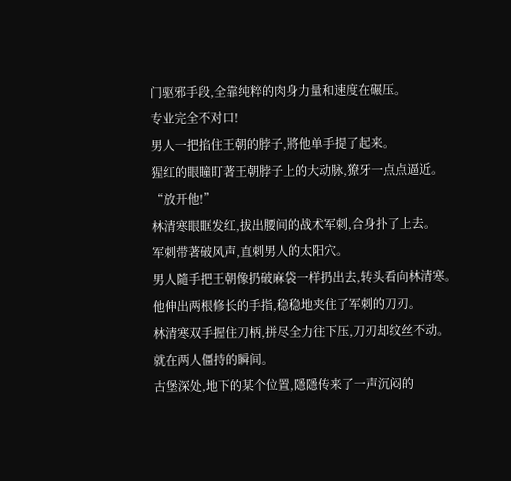门驱邪手段,全靠纯粹的肉身力量和速度在碾压。
专业完全不对口!
男人一把掐住王朝的脖子,將他单手提了起来。
猩红的眼瞳盯著王朝脖子上的大动脉,獠牙一点点逼近。
“放开他!”
林清寒眼眶发红,拔出腰间的战术军刺,合身扑了上去。
军刺带著破风声,直刺男人的太阳穴。
男人隨手把王朝像扔破麻袋一样扔出去,转头看向林清寒。
他伸出两根修长的手指,稳稳地夹住了军刺的刀刃。
林清寒双手握住刀柄,拼尽全力往下压,刀刃却纹丝不动。
就在两人僵持的瞬间。
古堡深处,地下的某个位置,隱隱传来了一声沉闷的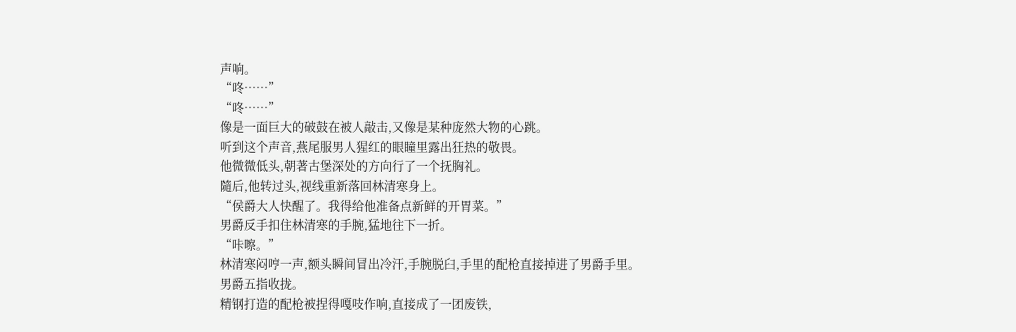声响。
“咚……”
“咚……”
像是一面巨大的破鼓在被人敲击,又像是某种庞然大物的心跳。
听到这个声音,燕尾服男人猩红的眼瞳里露出狂热的敬畏。
他微微低头,朝著古堡深处的方向行了一个抚胸礼。
隨后,他转过头,视线重新落回林清寒身上。
“侯爵大人快醒了。我得给他准备点新鲜的开胃菜。”
男爵反手扣住林清寒的手腕,猛地往下一折。
“咔嚓。”
林清寒闷哼一声,额头瞬间冒出冷汗,手腕脱臼,手里的配枪直接掉进了男爵手里。
男爵五指收拢。
精钢打造的配枪被捏得嘎吱作响,直接成了一团废铁,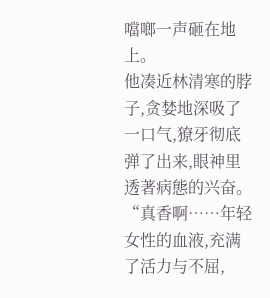噹啷一声砸在地上。
他凑近林清寒的脖子,贪婪地深吸了一口气,獠牙彻底弹了出来,眼神里透著病態的兴奋。
“真香啊……年轻女性的血液,充满了活力与不屈,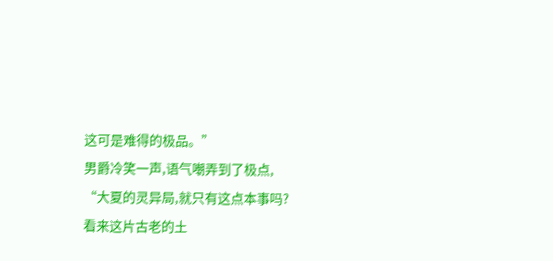这可是难得的极品。”
男爵冷笑一声,语气嘲弄到了极点,
“大夏的灵异局,就只有这点本事吗?
看来这片古老的土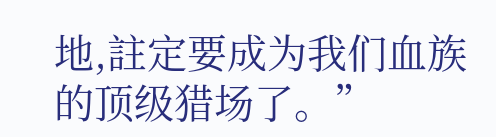地,註定要成为我们血族的顶级猎场了。”